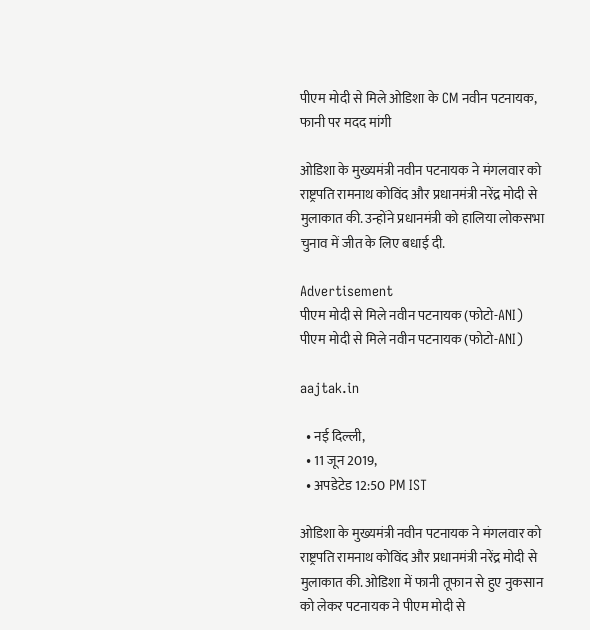पीएम मोदी से मिले ओडिशा के CM नवीन पटनायक, फानी पर मदद मांगी

ओडिशा के मुख्यमंत्री नवीन पटनायक ने मंगलवार को राष्ट्रपति रामनाथ कोविंद और प्रधानमंत्री नरेंद्र मोदी से मुलाकात की. उन्होंने प्रधानमंत्री को हालिया लोकसभा चुनाव में जीत के लिए बधाई दी.

Advertisement
पीएम मोदी से मिले नवीन पटनायक (फोटो-ANI) पीएम मोदी से मिले नवीन पटनायक (फोटो-ANI)

aajtak.in

  • नई दिल्ली,
  • 11 जून 2019,
  • अपडेटेड 12:50 PM IST

ओडिशा के मुख्यमंत्री नवीन पटनायक ने मंगलवार को राष्ट्रपति रामनाथ कोविंद और प्रधानमंत्री नरेंद्र मोदी से मुलाकात की. ओडिशा में फानी तूफान से हुए नुकसान को लेकर पटनायक ने पीएम मोदी से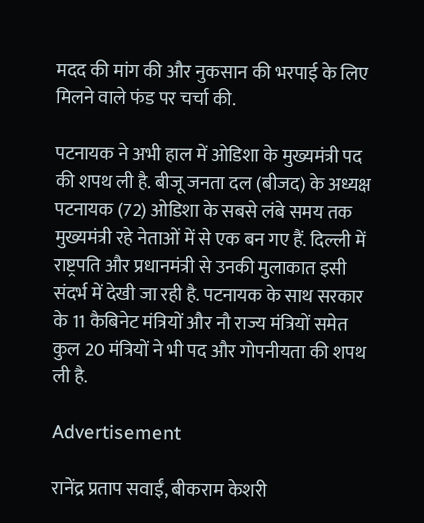मदद की मांग की और नुकसान की भरपाई के लिए मिलने वाले फंड पर चर्चा की.

पटनायक ने अभी हाल में ओडिशा के मुख्यमंत्री पद की शपथ ली है. बीजू जनता दल (बीजद) के अध्यक्ष पटनायक (72) ओडिशा के सबसे लंबे समय तक मुख्यमंत्री रहे नेताओं में से एक बन गए हैं. दिल्ली में राष्ट्रपति और प्रधानमंत्री से उनकी मुलाकात इसी संदर्भ में देखी जा रही है. पटनायक के साथ सरकार के 11 कैबिनेट मंत्रियों और नौ राज्य मंत्रियों समेत कुल 20 मंत्रियों ने भी पद और गोपनीयता की शपथ ली है.

Advertisement

रानेंद्र प्रताप सवाईं, बीकराम केशरी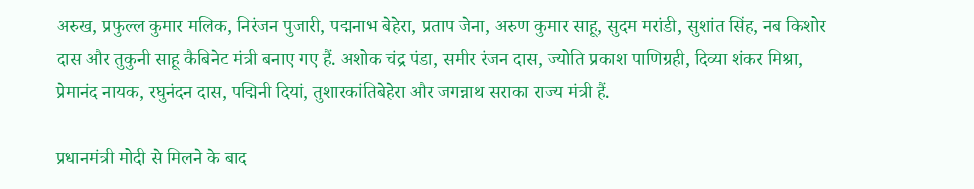अरुख, प्रफुल्ल कुमार मलिक, निरंजन पुजारी, पद्मनाभ बेहेरा, प्रताप जेना, अरुण कुमार साहू, सुदम मरांडी, सुशांत सिंह, नब किशोर दास और तुकुनी साहू कैबिनेट मंत्री बनाए गए हैं. अशोक चंद्र पंडा, समीर रंजन दास, ज्योति प्रकाश पाणिग्रही, दिव्या शंकर मिश्रा, प्रेमानंद नायक, रघुनंदन दास, पद्मिनी दियां, तुशारकांतिबेहेरा और जगन्नाथ सराका राज्य मंत्री हैं.

प्रधानमंत्री मोदी से मिलने के बाद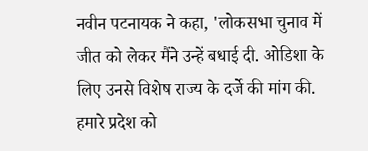नवीन पटनायक ने कहा, 'लोकसभा चुनाव में जीत को लेकर मैंने उन्हें बधाई दी. ओडिशा के लिए उनसे विशेष राज्य के दर्जे की मांग की. हमारे प्रदेश को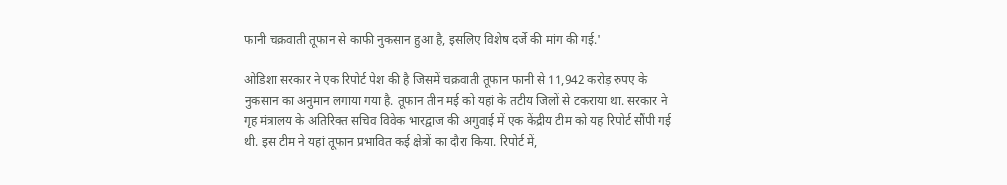फानी चक्रवाती तूफान से काफी नुकसान हुआ है, इसलिए विशेष दर्जे की मांग की गई.'

ओडिशा सरकार ने एक रिपोर्ट पेश की है जिसमें चक्रवाती तूफान फानी से 11,942 करोड़ रुपए के नुकसान का अनुमान लगाया गया है. तूफान तीन मई को यहां के तटीय जिलों से टकराया था. सरकार ने गृह मंत्रालय के अतिरिक्त सचिव विवेक भारद्वाज की अगुवाई में एक केंद्रीय टीम को यह रिपोर्ट सौंपी गई थी. इस टीम ने यहां तूफान प्रभावित कई क्षेत्रों का दौरा किया. रिपोर्ट में,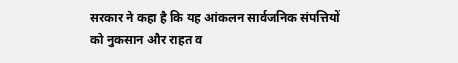सरकार ने कहा है कि यह आंकलन सार्वजनिक संपत्तियों को नुकसान और राहत व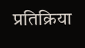प्रतिक्रिया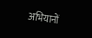अभियानों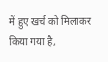में हुए खर्च को मिलाकर किया गया है,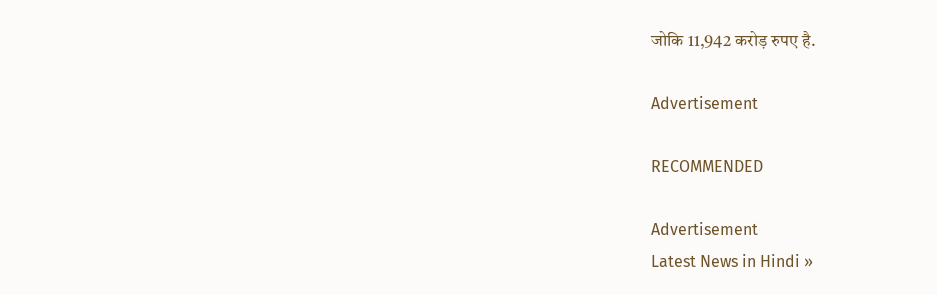जोकि 11,942 करोड़ रुपए है.

Advertisement

RECOMMENDED

Advertisement
Latest News in Hindi »